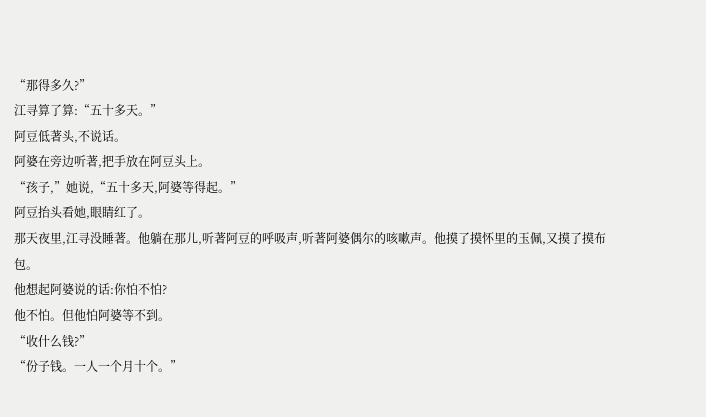“那得多久?”
江寻算了算:“五十多天。”
阿豆低著头,不说话。
阿婆在旁边听著,把手放在阿豆头上。
“孩子,”她说,“五十多天,阿婆等得起。”
阿豆抬头看她,眼睛红了。
那天夜里,江寻没睡著。他躺在那儿,听著阿豆的呼吸声,听著阿婆偶尔的咳嗽声。他摸了摸怀里的玉佩,又摸了摸布包。
他想起阿婆说的话:你怕不怕?
他不怕。但他怕阿婆等不到。
“收什么钱?”
“份子钱。一人一个月十个。”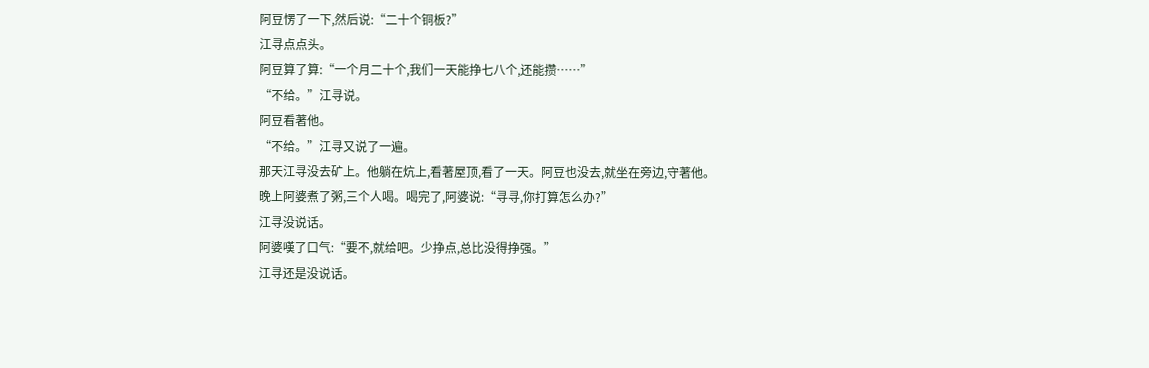阿豆愣了一下,然后说:“二十个铜板?”
江寻点点头。
阿豆算了算:“一个月二十个,我们一天能挣七八个,还能攒……”
“不给。”江寻说。
阿豆看著他。
“不给。”江寻又说了一遍。
那天江寻没去矿上。他躺在炕上,看著屋顶,看了一天。阿豆也没去,就坐在旁边,守著他。
晚上阿婆煮了粥,三个人喝。喝完了,阿婆说:“寻寻,你打算怎么办?”
江寻没说话。
阿婆嘆了口气:“要不,就给吧。少挣点,总比没得挣强。”
江寻还是没说话。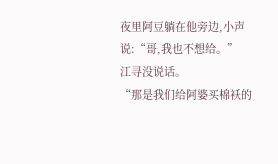夜里阿豆躺在他旁边,小声说:“哥,我也不想给。”
江寻没说话。
“那是我们给阿婆买棉袄的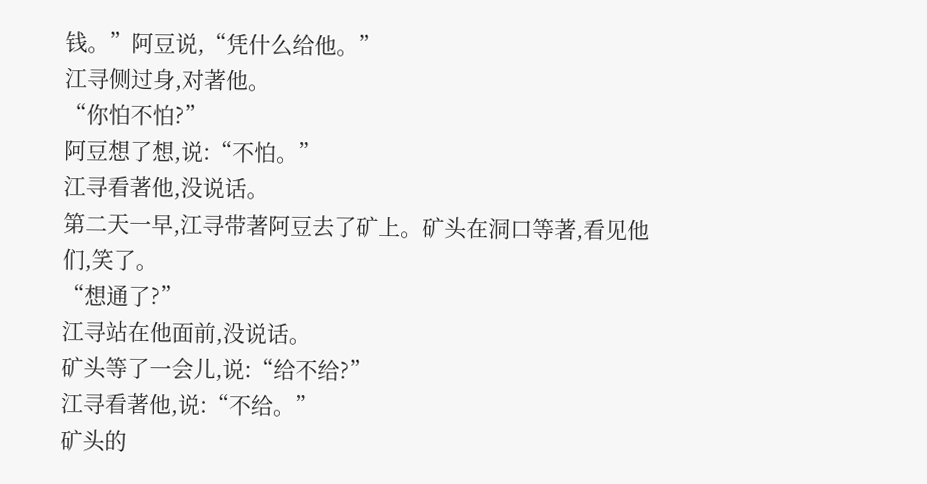钱。”阿豆说,“凭什么给他。”
江寻侧过身,对著他。
“你怕不怕?”
阿豆想了想,说:“不怕。”
江寻看著他,没说话。
第二天一早,江寻带著阿豆去了矿上。矿头在洞口等著,看见他们,笑了。
“想通了?”
江寻站在他面前,没说话。
矿头等了一会儿,说:“给不给?”
江寻看著他,说:“不给。”
矿头的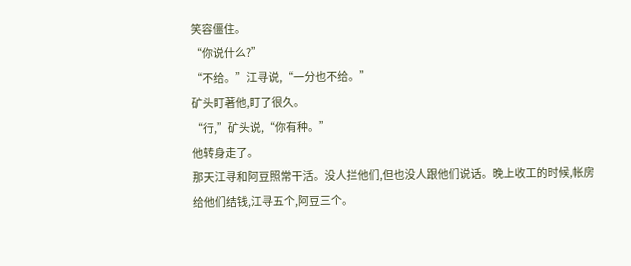笑容僵住。
“你说什么?”
“不给。”江寻说,“一分也不给。”
矿头盯著他,盯了很久。
“行,”矿头说,“你有种。”
他转身走了。
那天江寻和阿豆照常干活。没人拦他们,但也没人跟他们说话。晚上收工的时候,帐房给他们结钱,江寻五个,阿豆三个。